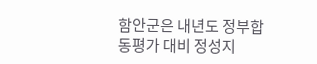함안군은 내년도 정부합동평가 대비 정성지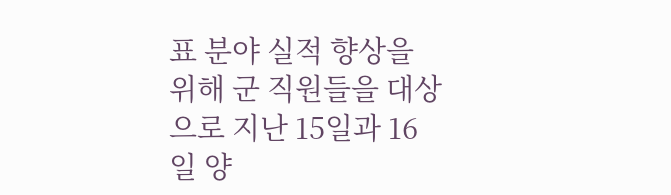표 분야 실적 향상을 위해 군 직원들을 대상으로 지난 15일과 16일 양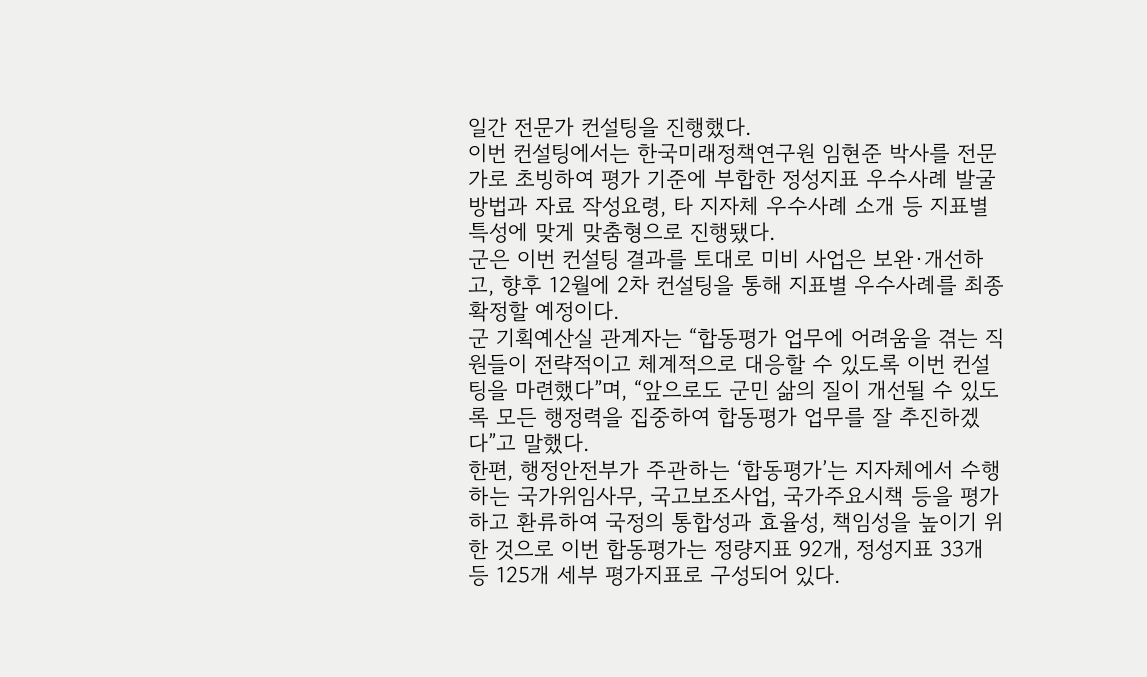일간 전문가 컨설팅을 진행했다.
이번 컨설팅에서는 한국미래정책연구원 임현준 박사를 전문가로 초빙하여 평가 기준에 부합한 정성지표 우수사례 발굴방법과 자료 작성요령, 타 지자체 우수사례 소개 등 지표별 특성에 맞게 맞춤형으로 진행됐다.
군은 이번 컨설팅 결과를 토대로 미비 사업은 보완·개선하고, 향후 12월에 2차 컨설팅을 통해 지표별 우수사례를 최종 확정할 예정이다.
군 기획예산실 관계자는 “합동평가 업무에 어려움을 겪는 직원들이 전략적이고 체계적으로 대응할 수 있도록 이번 컨설팅을 마련했다”며, “앞으로도 군민 삶의 질이 개선될 수 있도록 모든 행정력을 집중하여 합동평가 업무를 잘 추진하겠다”고 말했다.
한편, 행정안전부가 주관하는 ‘합동평가’는 지자체에서 수행하는 국가위임사무, 국고보조사업, 국가주요시책 등을 평가하고 환류하여 국정의 통합성과 효율성, 책임성을 높이기 위한 것으로 이번 합동평가는 정량지표 92개, 정성지표 33개 등 125개 세부 평가지표로 구성되어 있다.